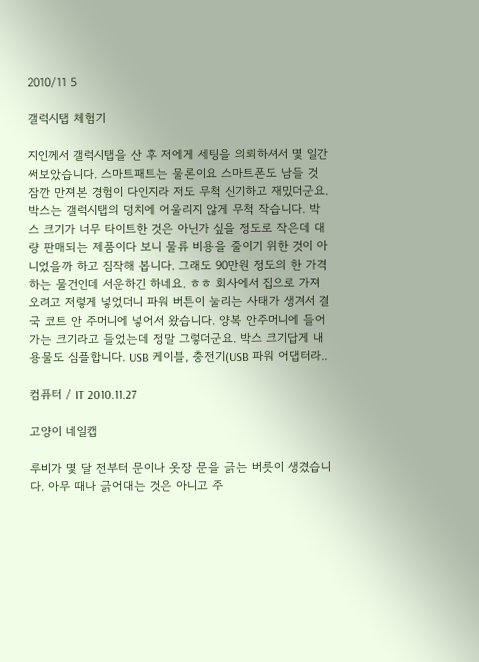2010/11 5

갤럭시탭 체험기

지인께서 갤럭시탭을 산 후 저에게 세팅을 의뢰하셔서 몇 일간 써보았습니다. 스마트패트는 물론이요 스마트폰도 남들 것 잠깐 만져본 경험이 다인지라 저도 무척 신기하고 재밌더군요. 박스는 갤럭시탭의 덩치에 어울리지 않게 무척 작습니다. 박스 크기가 너무 타이트한 것은 아닌가 싶을 정도로 작은데 대량 판매되는 제품이다 보니 물류 비용을 줄이기 위한 것이 아니었을까 하고 짐작해 봅니다. 그래도 90만원 정도의 한 가격 하는 물건인데 서운하긴 하네요. ㅎㅎ 회사에서 집으로 가져 오려고 저렇게 넣었더니 파워 버튼이 눌리는 사태가 생겨서 결국 코트 안 주머니에 넣어서 왔습니다. 양복 안주머니에 들어가는 크기라고 들었는데 정말 그렇더군요. 박스 크기답게 내용물도 심플합니다. USB 케이블, 충전기(USB 파워 어댑터라..

컴퓨터 / IT 2010.11.27

고양이 네일캡

루비가 몇 달 전부터 문이나 옷장 문을 긁는 버릇이 생겼습니다. 아무 때나 긁어대는 것은 아니고 주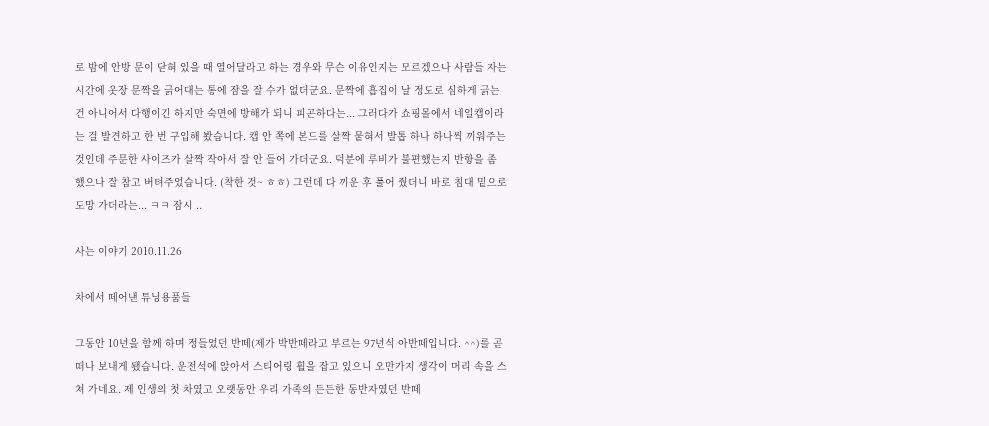로 밤에 안방 문이 닫혀 있을 때 열어달라고 하는 경우와 무슨 이유인지는 모르겠으나 사람들 자는 시간에 옷장 문짝을 긁어대는 통에 잠을 잘 수가 없더군요. 문짝에 흡집이 날 정도로 심하게 긁는 건 아니어서 다행이긴 하지만 숙면에 방해가 되니 피곤하다는... 그러다가 쇼핑몰에서 네일캡이라는 걸 발견하고 한 번 구입해 봤습니다. 캡 안 쪽에 본드를 살짝 뭍혀서 발톱 하나 하나씩 끼워주는 것인데 주문한 사이즈가 살짝 작아서 잘 안 들어 가더군요. 덕분에 루비가 불편했는지 반항을 좀 했으나 잘 참고 버텨주었습니다. (착한 것~ ㅎㅎ) 그런데 다 끼운 후 풀어 줬더니 바로 침대 밑으로 도망 가더라는... ㅋㅋ 잠시 ..

사는 이야기 2010.11.26

차에서 떼어낸 튜닝용품들

그동안 10년을 함께 하며 정들었던 반떼(제가 박반떼라고 부르는 97년식 아반떼입니다. ^^)를 곧 떠나 보내게 됐습니다. 운전석에 앉아서 스티어링 휠을 잡고 있으니 오만가지 생각이 머리 속을 스쳐 가네요. 제 인생의 첫 차였고 오랫동안 우리 가족의 든든한 동반자였던 반떼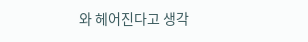와 헤어진다고 생각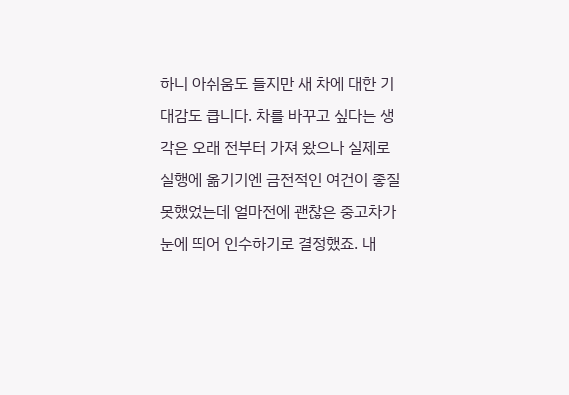하니 아쉬움도 들지만 새 차에 대한 기대감도 큽니다. 차를 바꾸고 싶다는 생각은 오래 전부터 가져 왔으나 실제로 실행에 옮기기엔 금전적인 여건이 좋질 못했었는데 얼마전에 괜찮은 중고차가 눈에 띄어 인수하기로 결정했죠. 내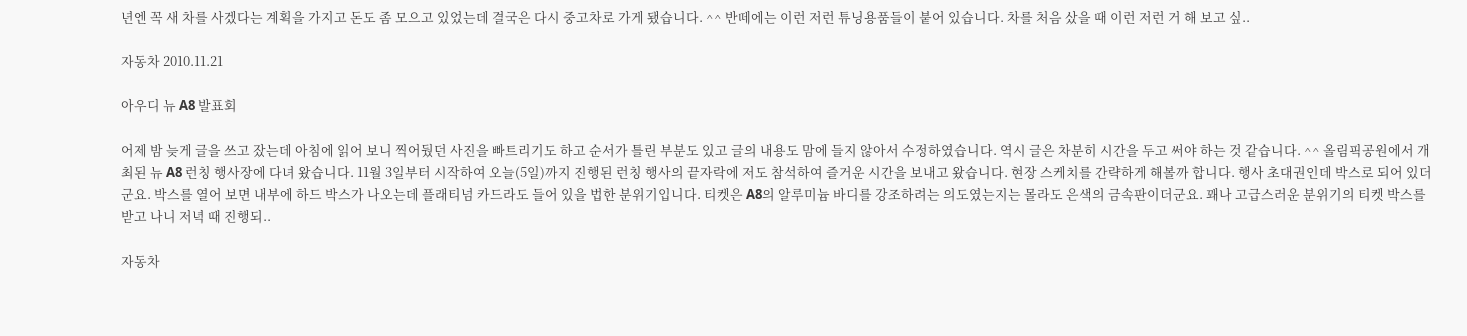년엔 꼭 새 차를 사겠다는 계획을 가지고 돈도 좀 모으고 있었는데 결국은 다시 중고차로 가게 됐습니다. ^^ 반떼에는 이런 저런 튜닝용품들이 붙어 있습니다. 차를 처음 샀을 때 이런 저런 거 해 보고 싶..

자동차 2010.11.21

아우디 뉴 A8 발표회

어제 밤 늦게 글을 쓰고 잤는데 아침에 읽어 보니 찍어뒀던 사진을 빠트리기도 하고 순서가 틀린 부분도 있고 글의 내용도 맘에 들지 않아서 수정하였습니다. 역시 글은 차분히 시간을 두고 써야 하는 것 같습니다. ^^ 올림픽공원에서 개최된 뉴 A8 런칭 행사장에 다녀 왔습니다. 11월 3일부터 시작하여 오늘(5일)까지 진행된 런칭 행사의 끝자락에 저도 참석하여 즐거운 시간을 보내고 왔습니다. 현장 스케치를 간략하게 해볼까 합니다. 행사 초대권인데 박스로 되어 있더군요. 박스를 열어 보면 내부에 하드 박스가 나오는데 플래티넘 카드라도 들어 있을 법한 분위기입니다. 티켓은 A8의 알루미늄 바디를 강조하려는 의도였는지는 몰라도 은색의 금속판이더군요. 꽤나 고급스러운 분위기의 티켓 박스를 받고 나니 저녁 때 진행되..

자동차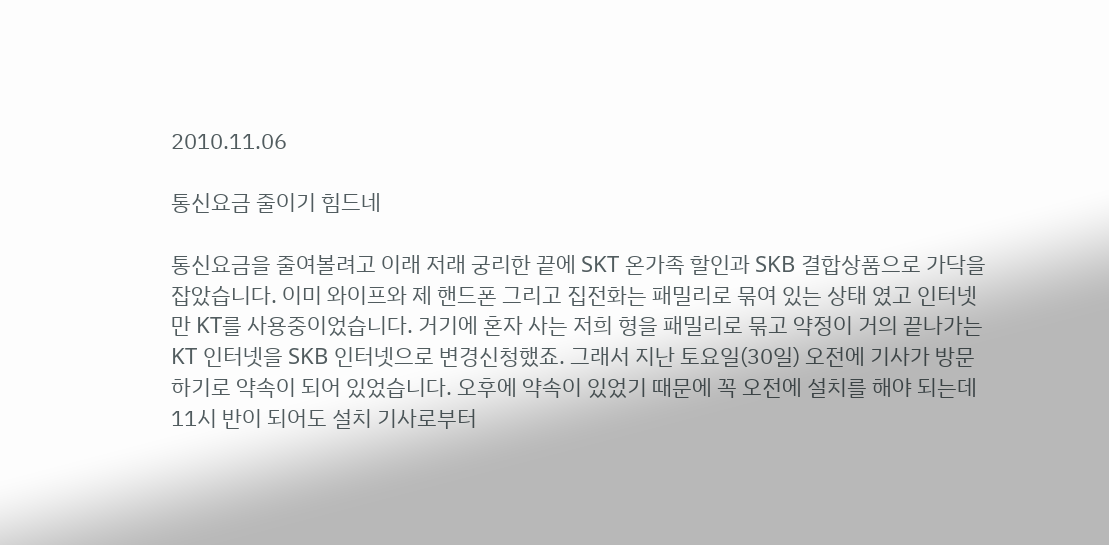2010.11.06

통신요금 줄이기 힘드네

통신요금을 줄여볼려고 이래 저래 궁리한 끝에 SKT 온가족 할인과 SKB 결합상품으로 가닥을 잡았습니다. 이미 와이프와 제 핸드폰 그리고 집전화는 패밀리로 묶여 있는 상태 였고 인터넷만 KT를 사용중이었습니다. 거기에 혼자 사는 저희 형을 패밀리로 묶고 약정이 거의 끝나가는 KT 인터넷을 SKB 인터넷으로 변경신청했죠. 그래서 지난 토요일(30일) 오전에 기사가 방문하기로 약속이 되어 있었습니다. 오후에 약속이 있었기 때문에 꼭 오전에 설치를 해야 되는데 11시 반이 되어도 설치 기사로부터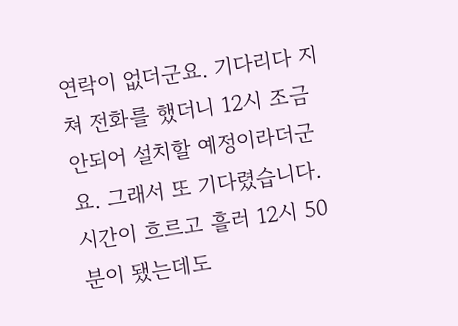연락이 없더군요. 기다리다 지쳐 전화를 했더니 12시 조금 안되어 설치할 예정이라더군요. 그래서 또 기다렸습니다. 시간이 흐르고 흘러 12시 50분이 됐는데도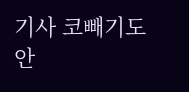기사 코빼기도 안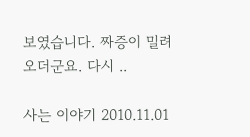보였습니다. 짜증이 밀려오더군요. 다시 ..

사는 이야기 2010.11.01